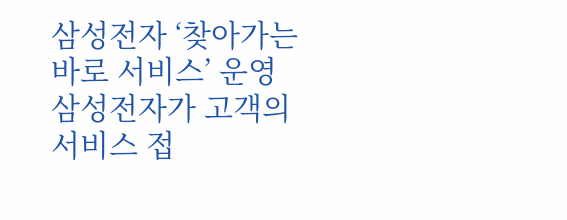삼성전자 ‘찾아가는 바로 서비스’ 운영
삼성전자가 고객의 서비스 접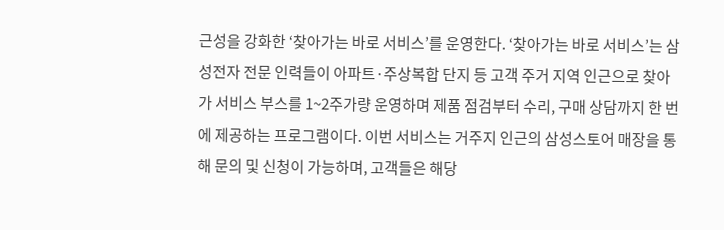근성을 강화한 ‘찾아가는 바로 서비스’를 운영한다. ‘찾아가는 바로 서비스’는 삼성전자 전문 인력들이 아파트·주상복합 단지 등 고객 주거 지역 인근으로 찾아가 서비스 부스를 1~2주가량 운영하며 제품 점검부터 수리, 구매 상담까지 한 번에 제공하는 프로그램이다. 이번 서비스는 거주지 인근의 삼성스토어 매장을 통해 문의 및 신청이 가능하며, 고객들은 해당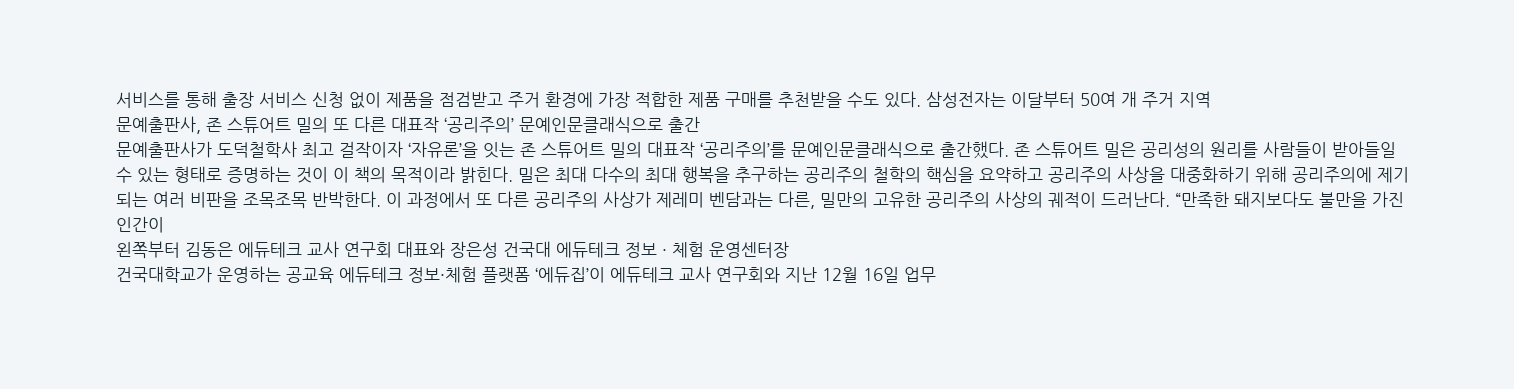서비스를 통해 출장 서비스 신청 없이 제품을 점검받고 주거 환경에 가장 적합한 제품 구매를 추천받을 수도 있다. 삼성전자는 이달부터 50여 개 주거 지역
문예출판사, 존 스튜어트 밀의 또 다른 대표작 ‘공리주의’ 문예인문클래식으로 출간
문예출판사가 도덕철학사 최고 걸작이자 ‘자유론’을 잇는 존 스튜어트 밀의 대표작 ‘공리주의’를 문예인문클래식으로 출간했다. 존 스튜어트 밀은 공리성의 원리를 사람들이 받아들일 수 있는 형태로 증명하는 것이 이 책의 목적이라 밝힌다. 밀은 최대 다수의 최대 행복을 추구하는 공리주의 철학의 핵심을 요약하고 공리주의 사상을 대중화하기 위해 공리주의에 제기되는 여러 비판을 조목조목 반박한다. 이 과정에서 또 다른 공리주의 사상가 제레미 벤담과는 다른, 밀만의 고유한 공리주의 사상의 궤적이 드러난다. “만족한 돼지보다도 불만을 가진 인간이
왼쪽부터 김동은 에듀테크 교사 연구회 대표와 장은성 건국대 에듀테크 정보 · 체험 운영센터장
건국대학교가 운영하는 공교육 에듀테크 정보·체험 플랫폼 ‘에듀집’이 에듀테크 교사 연구회와 지난 12월 16일 업무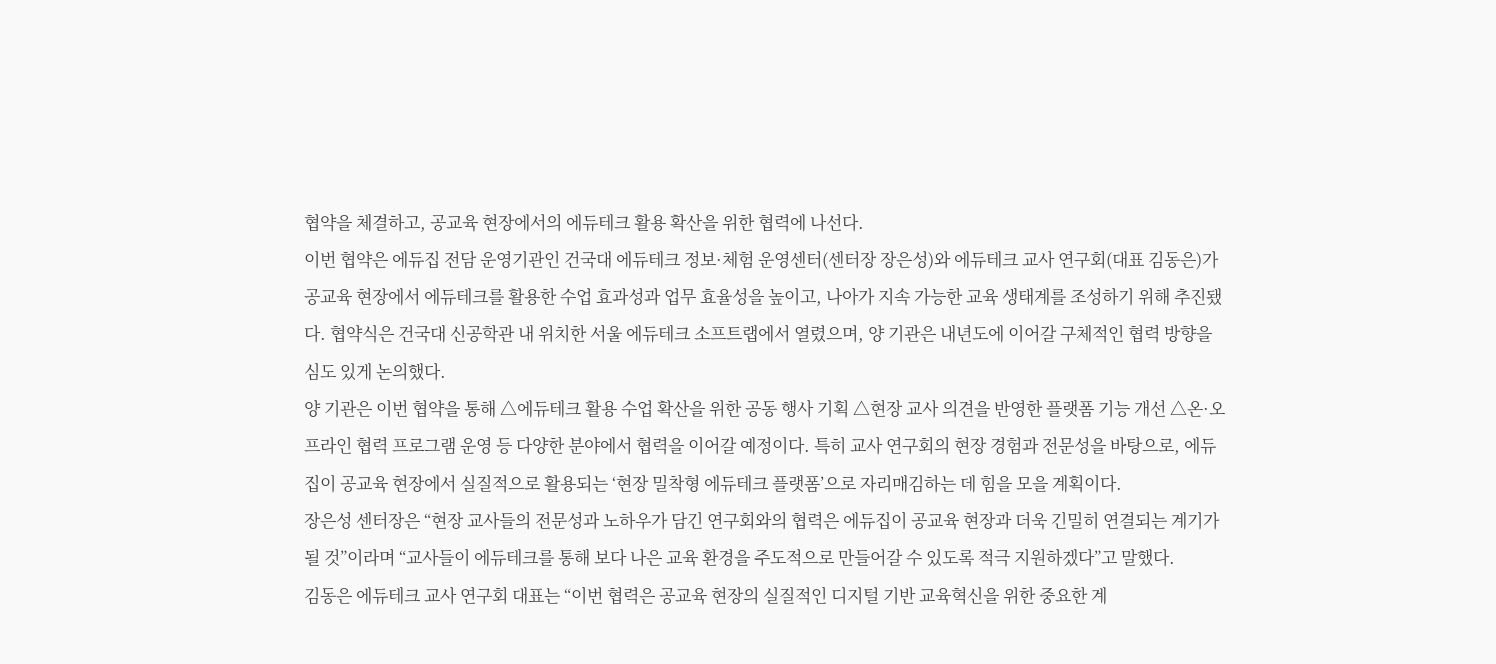협약을 체결하고, 공교육 현장에서의 에듀테크 활용 확산을 위한 협력에 나선다.
이번 협약은 에듀집 전담 운영기관인 건국대 에듀테크 정보·체험 운영센터(센터장 장은성)와 에듀테크 교사 연구회(대표 김동은)가 공교육 현장에서 에듀테크를 활용한 수업 효과성과 업무 효율성을 높이고, 나아가 지속 가능한 교육 생태계를 조성하기 위해 추진됐다. 협약식은 건국대 신공학관 내 위치한 서울 에듀테크 소프트랩에서 열렸으며, 양 기관은 내년도에 이어갈 구체적인 협력 방향을 심도 있게 논의했다.
양 기관은 이번 협약을 통해 △에듀테크 활용 수업 확산을 위한 공동 행사 기획 △현장 교사 의견을 반영한 플랫폼 기능 개선 △온·오프라인 협력 프로그램 운영 등 다양한 분야에서 협력을 이어갈 예정이다. 특히 교사 연구회의 현장 경험과 전문성을 바탕으로, 에듀집이 공교육 현장에서 실질적으로 활용되는 ‘현장 밀착형 에듀테크 플랫폼’으로 자리매김하는 데 힘을 모을 계획이다.
장은성 센터장은 “현장 교사들의 전문성과 노하우가 담긴 연구회와의 협력은 에듀집이 공교육 현장과 더욱 긴밀히 연결되는 계기가 될 것”이라며 “교사들이 에듀테크를 통해 보다 나은 교육 환경을 주도적으로 만들어갈 수 있도록 적극 지원하겠다”고 말했다.
김동은 에듀테크 교사 연구회 대표는 “이번 협력은 공교육 현장의 실질적인 디지털 기반 교육혁신을 위한 중요한 계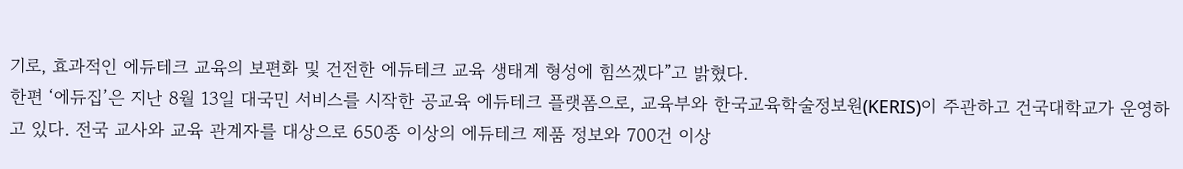기로, 효과적인 에듀테크 교육의 보편화 및 건전한 에듀테크 교육 생태계 형성에 힘쓰겠다”고 밝혔다.
한편 ‘에듀집’은 지난 8월 13일 대국민 서비스를 시작한 공교육 에듀테크 플랫폼으로, 교육부와 한국교육학술정보원(KERIS)이 주관하고 건국대학교가 운영하고 있다. 전국 교사와 교육 관계자를 대상으로 650종 이상의 에듀테크 제품 정보와 700건 이상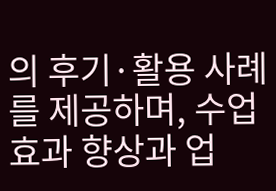의 후기·활용 사례를 제공하며, 수업 효과 향상과 업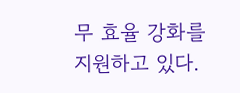무 효율 강화를 지원하고 있다.